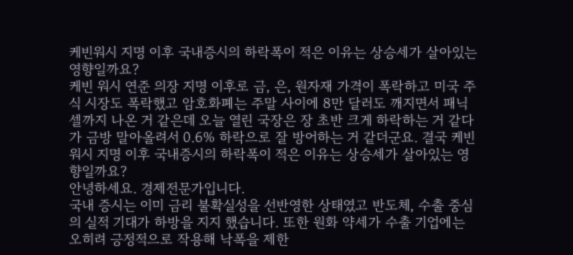케빈워시 지명 이후 국내증시의 하락폭이 적은 이유는 상승세가 살아있는 영향일까요?
케빈 워시 연준 의장 지명 이후로 금, 은, 원자재 가격이 폭락하고 미국 주식 시장도 폭락했고 암호화폐는 주말 사이에 8만 달러도 깨지면서 패닉셀까지 나온 거 같은데 오늘 열린 국장은 장 초반 크게 하락하는 거 같다가 금방 말아올려서 0.6% 하락으로 잘 방어하는 거 같더군요. 결국 케빈워시 지명 이후 국내증시의 하락폭이 적은 이유는 상승세가 살아있는 영향일까요?
안녕하세요. 경제전문가입니다.
국내 증시는 이미 금리 불확실성을 선반영한 상태였고 반도체, 수출 중심의 실적 기대가 하방을 지지 했습니다. 또한 원화 약세가 수출 기업에는 오히려 긍정적으로 작용해 낙폭을 제한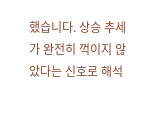했습니다. 상승 추세가 완전히 꺽이지 않았다는 신호로 해석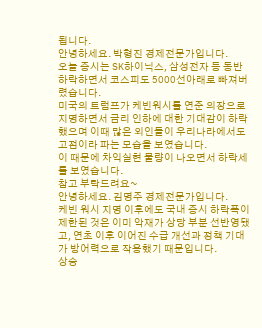됩니다.
안녕하세요. 박형진 경제전문가입니다.
오늘 증시는 SK하이닉스, 삼성전자 등 동반 하락하면서 코스피도 5000선아래로 빠져버렸습니다.
미국의 트럼프가 케빈워시를 연준 의장으로 지명하면서 금리 인하에 대한 기대감이 하락했으며 이때 많은 외인들이 우리나라에서도 고점이라 파는 모습을 보였습니다.
이 때문에 차익실현 물량이 나오면서 하락세를 보였습니다.
참고 부탁드려요~
안녕하세요. 김명주 경제전문가입니다.
케빈 워시 지명 이후에도 국내 증시 하락폭이 제한된 것은 이미 악재가 상당 부분 선반영됐고, 연초 이후 이어진 수급 개선과 정책 기대가 방어력으로 작용했기 때문입니다.
상승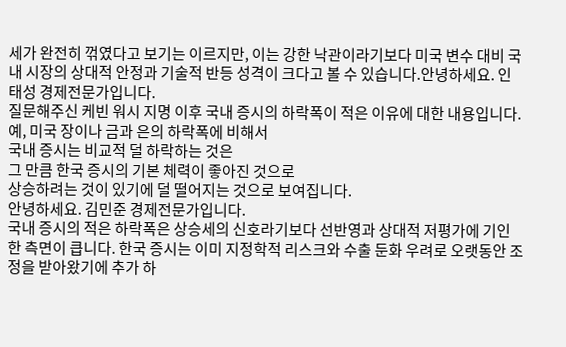세가 완전히 꺾였다고 보기는 이르지만, 이는 강한 낙관이라기보다 미국 변수 대비 국내 시장의 상대적 안정과 기술적 반등 성격이 크다고 볼 수 있습니다.안녕하세요. 인태성 경제전문가입니다.
질문해주신 케빈 워시 지명 이후 국내 증시의 하락폭이 적은 이유에 대한 내용입니다.
예, 미국 장이나 금과 은의 하락폭에 비해서
국내 증시는 비교적 덜 하락하는 것은
그 만큼 한국 증시의 기본 체력이 좋아진 것으로
상승하려는 것이 있기에 덜 떨어지는 것으로 보여집니다.
안녕하세요. 김민준 경제전문가입니다.
국내 증시의 적은 하락폭은 상승세의 신호라기보다 선반영과 상대적 저평가에 기인한 측면이 큽니다. 한국 증시는 이미 지정학적 리스크와 수출 둔화 우려로 오랫동안 조정을 받아왔기에 추가 하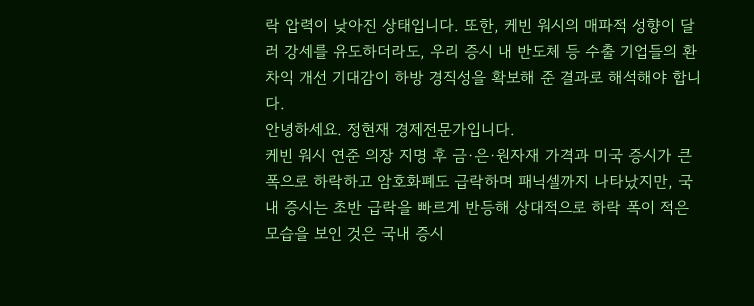락 압력이 낮아진 상태입니다. 또한, 케빈 워시의 매파적 성향이 달러 강세를 유도하더라도, 우리 증시 내 반도체 등 수출 기업들의 환차익 개선 기대감이 하방 경직성을 확보해 준 결과로 해석해야 합니다.
안녕하세요. 정현재 경제전문가입니다.
케빈 워시 연준 의장 지명 후 금·은·원자재 가격과 미국 증시가 큰 폭으로 하락하고 암호화폐도 급락하며 패닉셀까지 나타났지만, 국내 증시는 초반 급락을 빠르게 반등해 상대적으로 하락 폭이 적은 모습을 보인 것은 국내 증시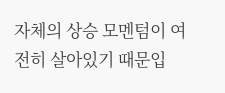자체의 상승 모멘텀이 여전히 살아있기 때문입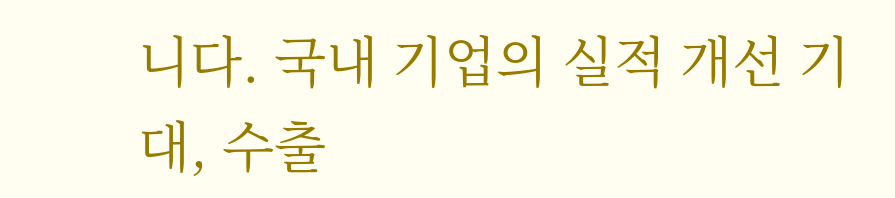니다. 국내 기업의 실적 개선 기대, 수출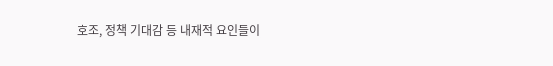호조, 정책 기대감 등 내재적 요인들이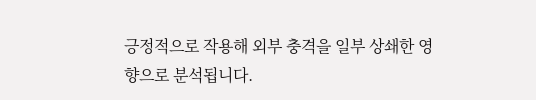긍정적으로 작용해 외부 충격을 일부 상쇄한 영향으로 분석됩니다.